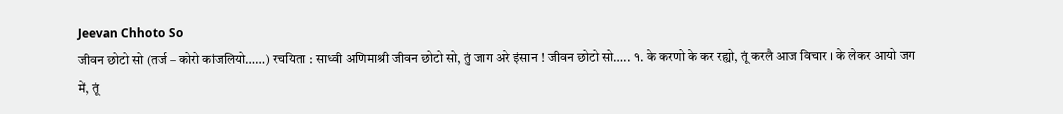Jeevan Chhoto So
जीवन छोटो सो (तर्ज – कोरो कांजलियो……) रचयिता : साध्वी अणिमाश्री जीवन छोटो सो, तुं जाग अरे इंसान ! जीवन छोटो सो….. १. के करणो के कर रह्यो, तूं करलै आज विचार । के लेकर आयो जग में, तूं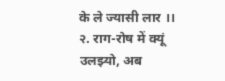के ले ज्यासी लार ।। २. राग-रोष में क्यूं उलझ्यो, अब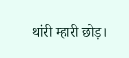थांरी म्हारी छोड़।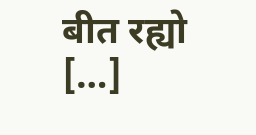बीत रह्यो […]